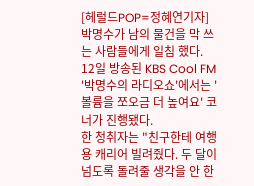[헤럴드POP=정혜연기자]박명수가 남의 물건을 막 쓰는 사람들에게 일침 했다.
12일 방송된 KBS Cool FM '박명수의 라디오쇼'에서는 '볼륨을 쪼오금 더 높여요' 코너가 진행됐다.
한 청취자는 "친구한테 여행용 캐리어 빌려줬다. 두 달이 넘도록 돌려줄 생각을 안 한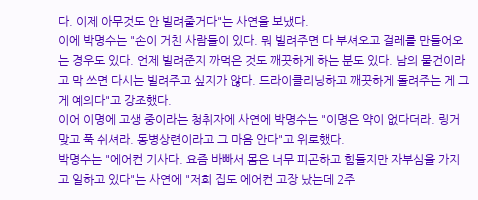다. 이제 아무것도 안 빌려줄거다"는 사연을 보냈다.
이에 박명수는 "손이 거친 사람들이 있다. 뭐 빌려주면 다 부셔오고 걸레를 만들어오는 경우도 있다. 언제 빌려준지 까먹은 것도 깨끗하게 하는 분도 있다. 남의 물건이라고 막 쓰면 다시는 빌려주고 싶지가 않다. 드라이클리닝하고 깨끗하게 돌려주는 게 그게 예의다"고 강조했다.
이어 이명에 고생 중이라는 청취자에 사연에 박명수는 "이명은 약이 없다더라. 링거 맞고 푹 쉬셔라. 동병상련이라고 그 마음 안다"고 위로했다.
박명수는 "에어컨 기사다. 요즘 바빠서 몸은 너무 피곤하고 힘들지만 자부심을 가지고 일하고 있다"는 사연에 "저희 집도 에어컨 고장 났는데 2주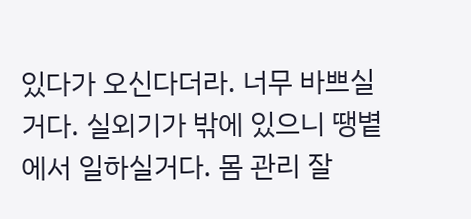있다가 오신다더라. 너무 바쁘실거다. 실외기가 밖에 있으니 땡볕에서 일하실거다. 몸 관리 잘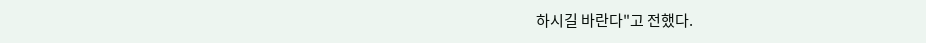하시길 바란다"고 전했다.